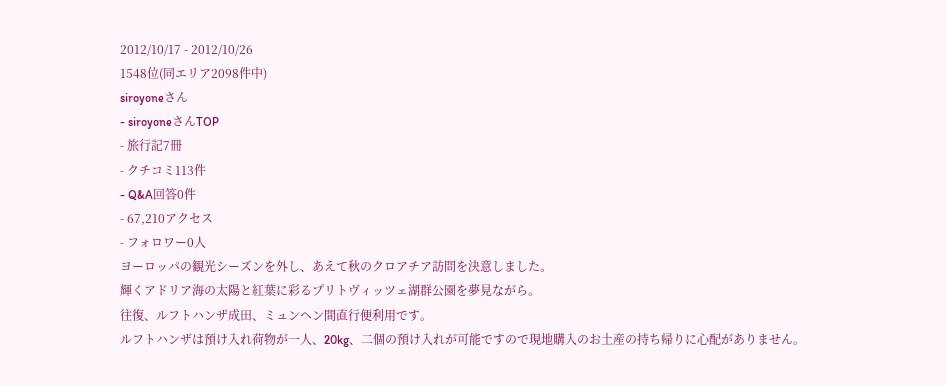2012/10/17 - 2012/10/26
1548位(同エリア2098件中)
siroyoneさん
- siroyoneさんTOP
- 旅行記7冊
- クチコミ113件
- Q&A回答0件
- 67,210アクセス
- フォロワー0人
ヨーロッパの観光シーズンを外し、あえて秋のクロアチア訪問を決意しました。
輝くアドリア海の太陽と紅葉に彩るプリトヴィッツェ湖群公園を夢見ながら。
往復、ルフトハンザ成田、ミュンヘン間直行便利用です。
ルフトハンザは預け入れ荷物が一人、20kg、二個の預け入れが可能ですので現地購入のお土産の持ち帰りに心配がありません。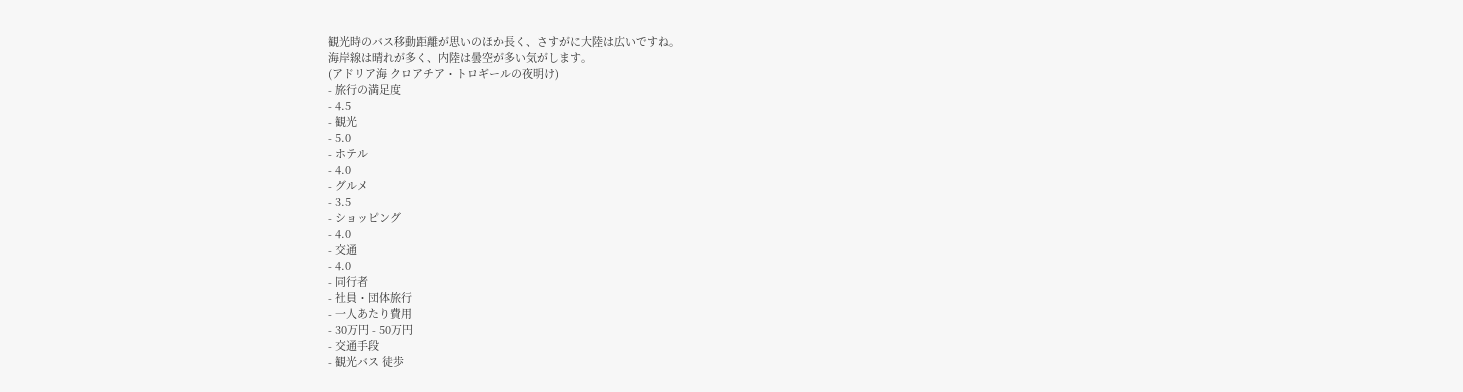観光時のバス移動距離が思いのほか長く、さすがに大陸は広いですね。
海岸線は晴れが多く、内陸は曇空が多い気がします。
(アドリア海 クロアチア・トロギールの夜明け)
- 旅行の満足度
- 4.5
- 観光
- 5.0
- ホテル
- 4.0
- グルメ
- 3.5
- ショッピング
- 4.0
- 交通
- 4.0
- 同行者
- 社員・団体旅行
- 一人あたり費用
- 30万円 - 50万円
- 交通手段
- 観光バス 徒歩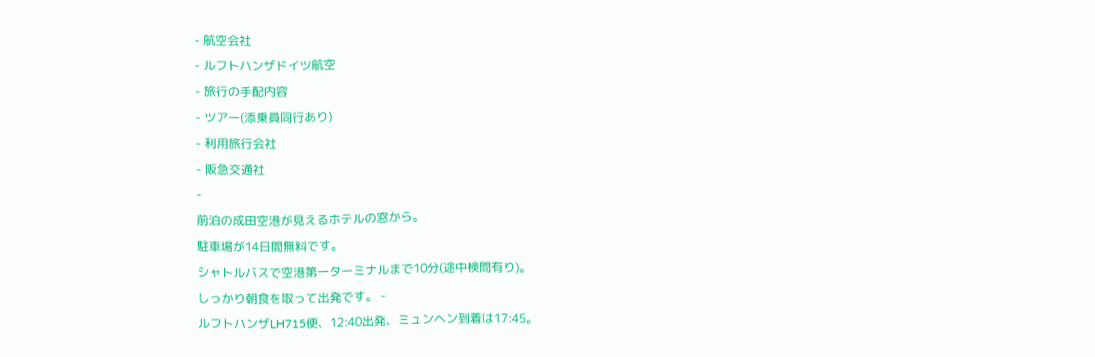- 航空会社
- ルフトハンザドイツ航空
- 旅行の手配内容
- ツアー(添乗員同行あり)
- 利用旅行会社
- 阪急交通社
-
前泊の成田空港が見えるホテルの窓から。
駐車場が14日間無料です。
シャトルバスで空港第一ターミナルまで10分(途中検問有り)。
しっかり朝食を取って出発です。 -
ルフトハンザLH715便、12:40出発、ミュンヘン到着は17:45。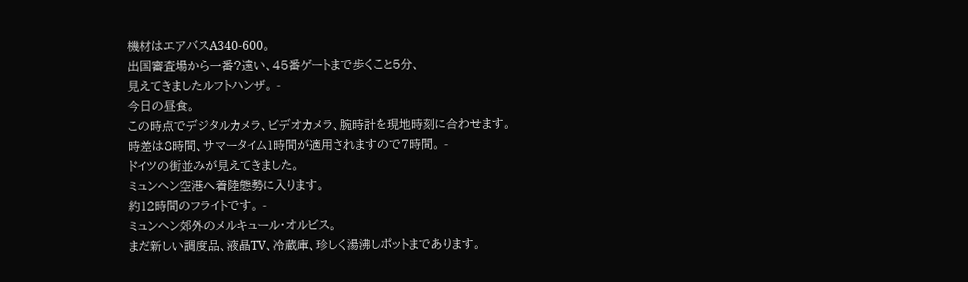機材はエアバスA340-600。
出国審査場から一番?遠い、45番ゲートまで歩くこと5分、
見えてきましたルフトハンザ。 -
今日の昼食。
この時点でデジタルカメラ、ビデオカメラ、腕時計を現地時刻に合わせます。
時差は8時間、サマータイム1時間が適用されますので7時間。 -
ドイツの街並みが見えてきました。
ミュンヘン空港へ着陸態勢に入ります。
約12時間のフライトです。 -
ミュンヘン郊外のメルキュール・オルビス。
まだ新しい調度品、液晶TV、冷蔵庫、珍しく湯沸しポットまであります。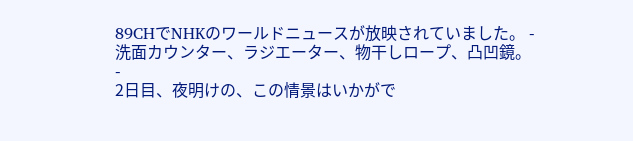89CHでNHKのワールドニュースが放映されていました。 -
洗面カウンター、ラジエーター、物干しロープ、凸凹鏡。
-
2日目、夜明けの、この情景はいかがで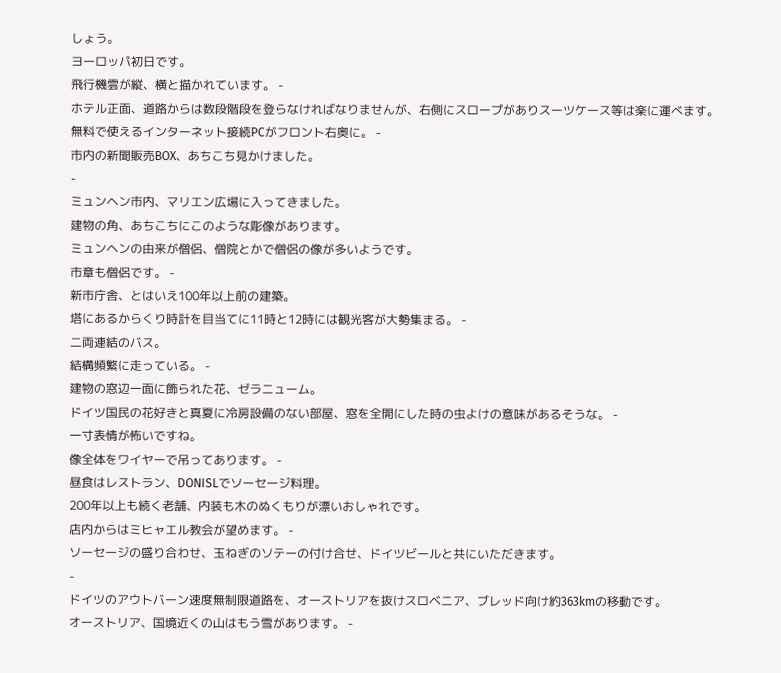しょう。
ヨーロッパ初日です。
飛行機雲が縦、横と描かれています。 -
ホテル正面、道路からは数段階段を登らなければなりませんが、右側にスロープがありスーツケース等は楽に運べます。
無料で使えるインターネット接続PCがフロント右奥に。 -
市内の新聞販売BOX、あちこち見かけました。
-
ミュンヘン市内、マリエン広場に入ってきました。
建物の角、あちこちにこのような彫像があります。
ミュンヘンの由来が僧侶、僧院とかで僧侶の像が多いようです。
市章も僧侶です。 -
新市庁舎、とはいえ100年以上前の建築。
塔にあるからくり時計を目当てに11時と12時には観光客が大勢集まる。 -
二両連結のバス。
結構頻繁に走っている。 -
建物の窓辺一面に飾られた花、ゼラニューム。
ドイツ国民の花好きと真夏に冷房設備のない部屋、窓を全開にした時の虫よけの意味があるそうな。 -
一寸表情が怖いですね。
像全体をワイヤーで吊ってあります。 -
昼食はレストラン、DONISLでソーセージ料理。
200年以上も続く老舗、内装も木のぬくもりが漂いおしゃれです。
店内からはミヒャエル教会が望めます。 -
ソーセージの盛り合わせ、玉ねぎのソテーの付け合せ、ドイツビールと共にいただきます。
-
ドイツのアウトバーン速度無制限道路を、オーストリアを抜けスロベニア、ブレッド向け約363kmの移動です。
オーストリア、国境近くの山はもう雪があります。 -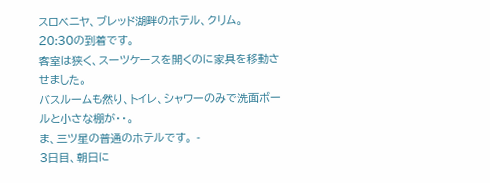スロベニヤ、ブレッド湖畔のホテル、クリム。
20:30の到着です。
客室は狭く、スーツケースを開くのに家具を移動させました。
バスルームも然り、トイレ、シャワーのみで洗面ボールと小さな棚が・・。
ま、三ツ星の普通のホテルです。 -
3日目、朝日に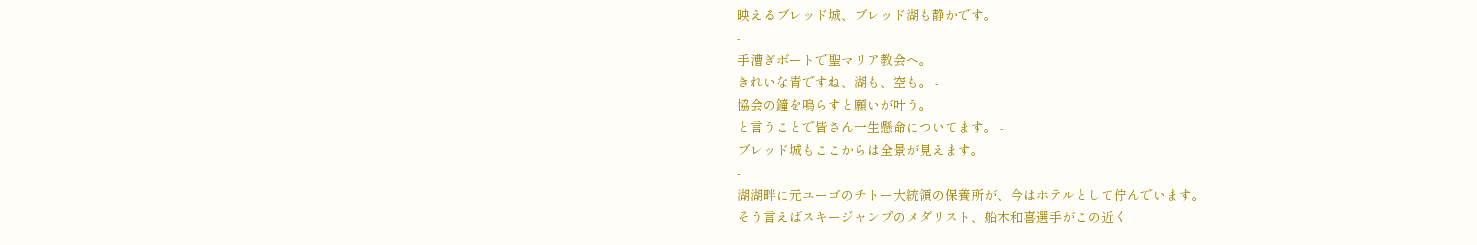映えるブレッド城、ブレッド湖も静かです。
-
手漕ぎボートで聖マリア教会へ。
きれいな青ですね、湖も、空も。 -
協会の鐘を鳴らすと願いが叶う。
と言うことで皆さん一生懸命についてます。 -
ブレッド城もここからは全景が見えます。
-
湖湖畔に元ユーゴのチトー大統領の保養所が、今はホテルとして佇んでいます。
そう言えばスキージャンプのメダリスト、船木和喜選手がこの近く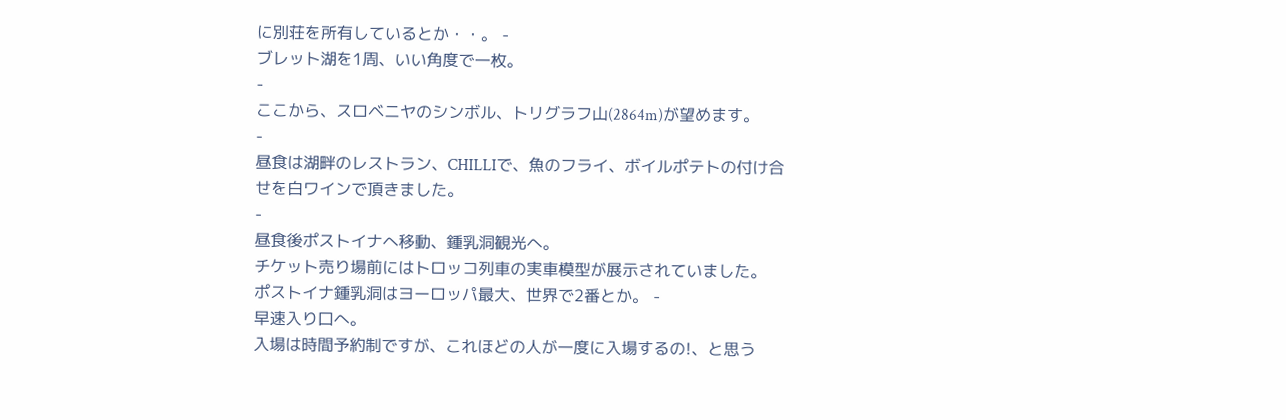に別荘を所有しているとか・・。 -
ブレット湖を1周、いい角度で一枚。
-
ここから、スロベニヤのシンボル、トリグラフ山(2864m)が望めます。
-
昼食は湖畔のレストラン、CHILLIで、魚のフライ、ボイルポテトの付け合せを白ワインで頂きました。
-
昼食後ポストイナへ移動、鍾乳洞観光へ。
チケット売り場前にはトロッコ列車の実車模型が展示されていました。
ポストイナ鍾乳洞はヨーロッパ最大、世界で2番とか。 -
早速入り口へ。
入場は時間予約制ですが、これほどの人が一度に入場するの!、と思う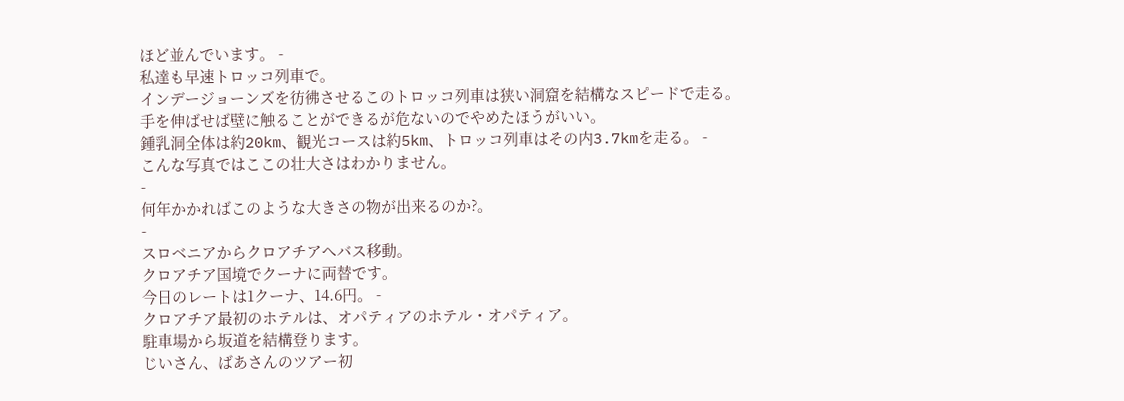ほど並んでいます。 -
私達も早速トロッコ列車で。
インデージョーンズを彷彿させるこのトロッコ列車は狭い洞窟を結構なスピードで走る。
手を伸ばせば壁に触ることができるが危ないのでやめたほうがいい。
鍾乳洞全体は約20km、観光コースは約5km、トロッコ列車はその内3.7kmを走る。 -
こんな写真ではここの壮大さはわかりません。
-
何年かかればこのような大きさの物が出来るのか?。
-
スロベニアからクロアチアへバス移動。
クロアチア国境でクーナに両替です。
今日のレートは1クーナ、14.6円。 -
クロアチア最初のホテルは、オパティアのホテル・オパティア。
駐車場から坂道を結構登ります。
じいさん、ばあさんのツアー初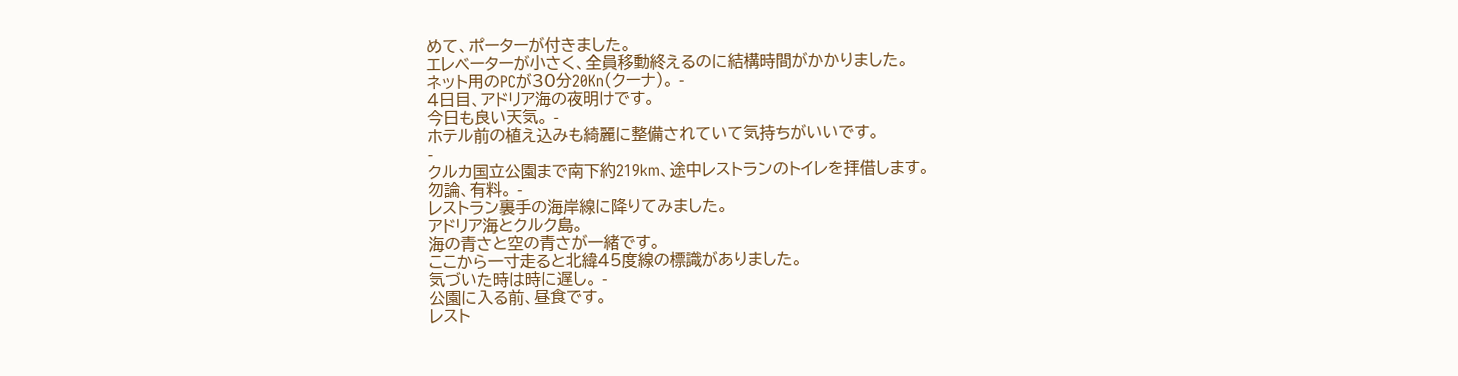めて、ポーターが付きました。
エレベーターが小さく、全員移動終えるのに結構時間がかかりました。
ネット用のPCが30分20Kn(クーナ)。 -
4日目、アドリア海の夜明けです。
今日も良い天気。 -
ホテル前の植え込みも綺麗に整備されていて気持ちがいいです。
-
クルカ国立公園まで南下約219km、途中レストランのトイレを拝借します。
勿論、有料。 -
レストラン裏手の海岸線に降りてみました。
アドリア海とクルク島。
海の青さと空の青さが一緒です。
ここから一寸走ると北緯45度線の標識がありました。
気づいた時は時に遅し。 -
公園に入る前、昼食です。
レスト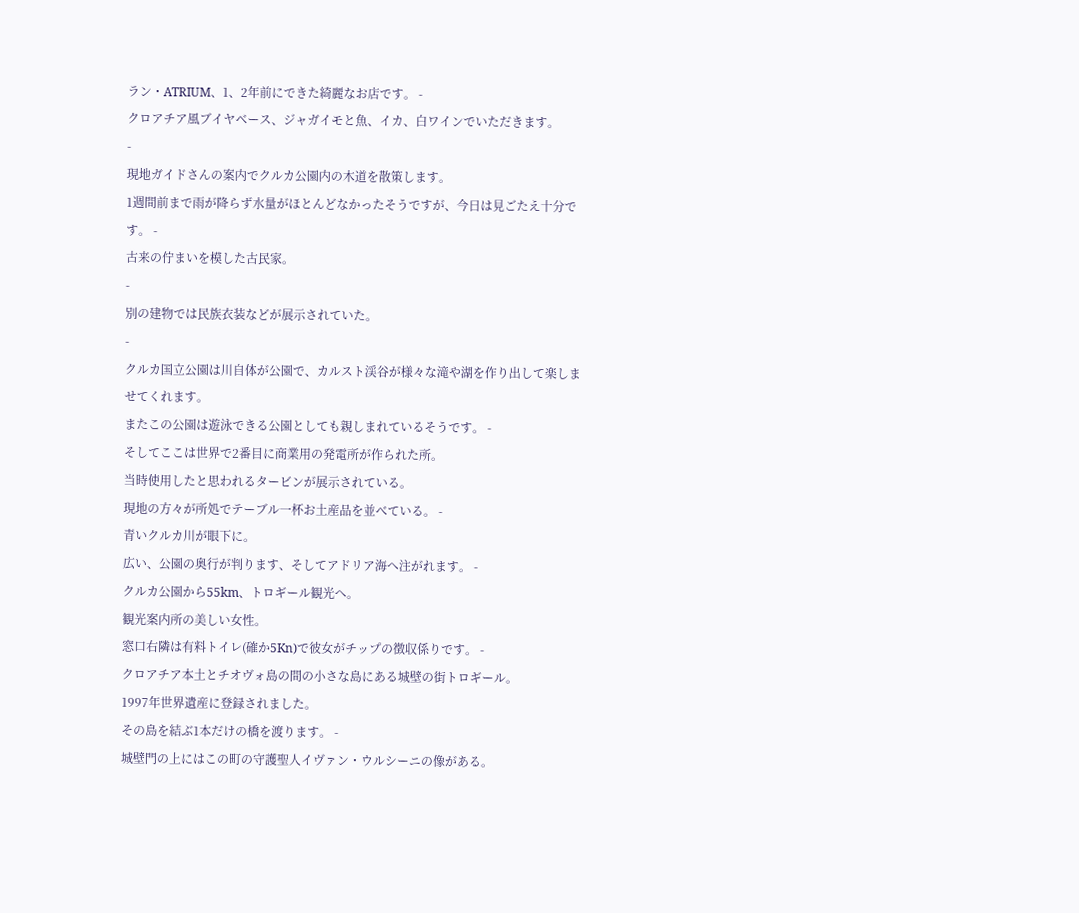ラン・ATRIUM、1、2年前にできた綺麗なお店です。 -
クロアチア風ブイヤベース、ジャガイモと魚、イカ、白ワインでいただきます。
-
現地ガイドさんの案内でクルカ公園内の木道を散策します。
1週間前まで雨が降らず水量がほとんどなかったそうですが、今日は見ごたえ十分です。 -
古来の佇まいを模した古民家。
-
別の建物では民族衣装などが展示されていた。
-
クルカ国立公園は川自体が公園で、カルスト渓谷が様々な滝や湖を作り出して楽しませてくれます。
またこの公園は遊泳できる公園としても親しまれているそうです。 -
そしてここは世界で2番目に商業用の発電所が作られた所。
当時使用したと思われるタービンが展示されている。
現地の方々が所処でテーブル一杯お土産品を並べている。 -
青いクルカ川が眼下に。
広い、公園の奥行が判ります、そしてアドリア海へ注がれます。 -
クルカ公園から55km、トロギール観光へ。
観光案内所の美しい女性。
窓口右隣は有料トイレ(確か5Kn)で彼女がチップの徴収係りです。 -
クロアチア本土とチオヴォ島の間の小さな島にある城壁の街トロギール。
1997年世界遺産に登録されました。
その島を結ぶ1本だけの橋を渡ります。 -
城壁門の上にはこの町の守護聖人イヴァン・ウルシーニの像がある。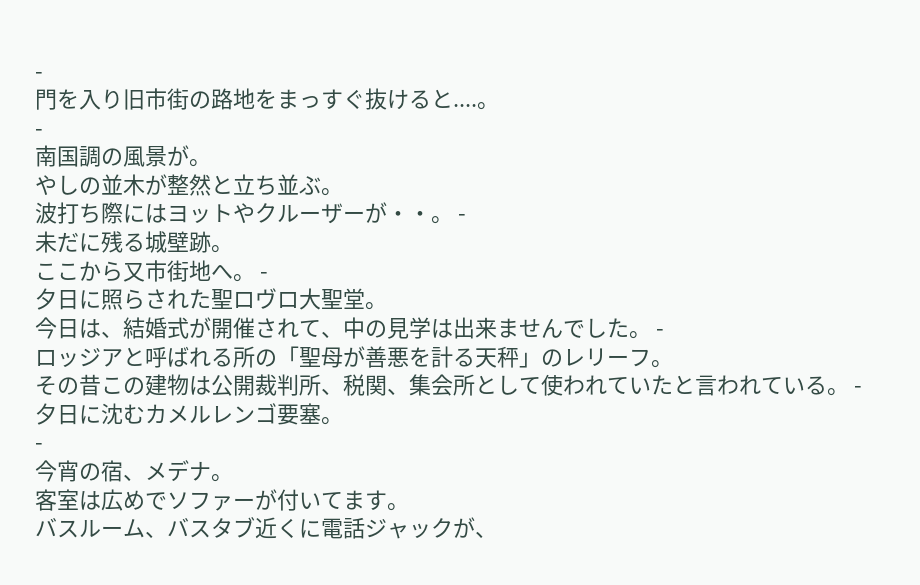-
門を入り旧市街の路地をまっすぐ抜けると....。
-
南国調の風景が。
やしの並木が整然と立ち並ぶ。
波打ち際にはヨットやクルーザーが・・。 -
未だに残る城壁跡。
ここから又市街地へ。 -
夕日に照らされた聖ロヴロ大聖堂。
今日は、結婚式が開催されて、中の見学は出来ませんでした。 -
ロッジアと呼ばれる所の「聖母が善悪を計る天秤」のレリーフ。
その昔この建物は公開裁判所、税関、集会所として使われていたと言われている。 -
夕日に沈むカメルレンゴ要塞。
-
今宵の宿、メデナ。
客室は広めでソファーが付いてます。
バスルーム、バスタブ近くに電話ジャックが、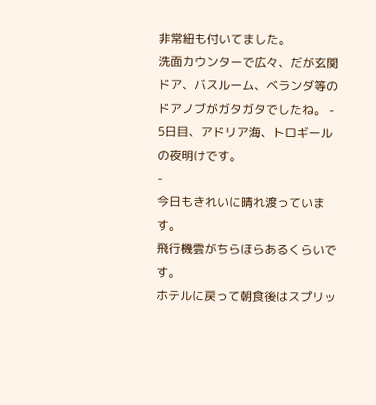非常紐も付いてました。
洗面カウンターで広々、だが玄関ドア、バスルーム、ベランダ等のドアノブがガタガタでしたね。 -
5日目、アドリア海、トロギールの夜明けです。
-
今日もきれいに晴れ渡っています。
飛行機雲がちらほらあるくらいです。
ホテルに戻って朝食後はスプリッ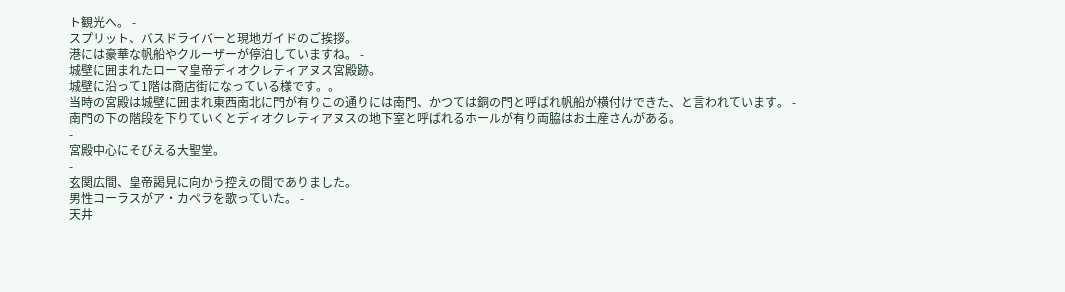ト観光へ。 -
スプリット、バスドライバーと現地ガイドのご挨拶。
港には豪華な帆船やクルーザーが停泊していますね。 -
城壁に囲まれたローマ皇帝ディオクレティアヌス宮殿跡。
城壁に沿って1階は商店街になっている様です。。
当時の宮殿は城壁に囲まれ東西南北に門が有りこの通りには南門、かつては銅の門と呼ばれ帆船が横付けできた、と言われています。 -
南門の下の階段を下りていくとディオクレティアヌスの地下室と呼ばれるホールが有り両脇はお土産さんがある。
-
宮殿中心にそびえる大聖堂。
-
玄関広間、皇帝謁見に向かう控えの間でありました。
男性コーラスがア・カペラを歌っていた。 -
天井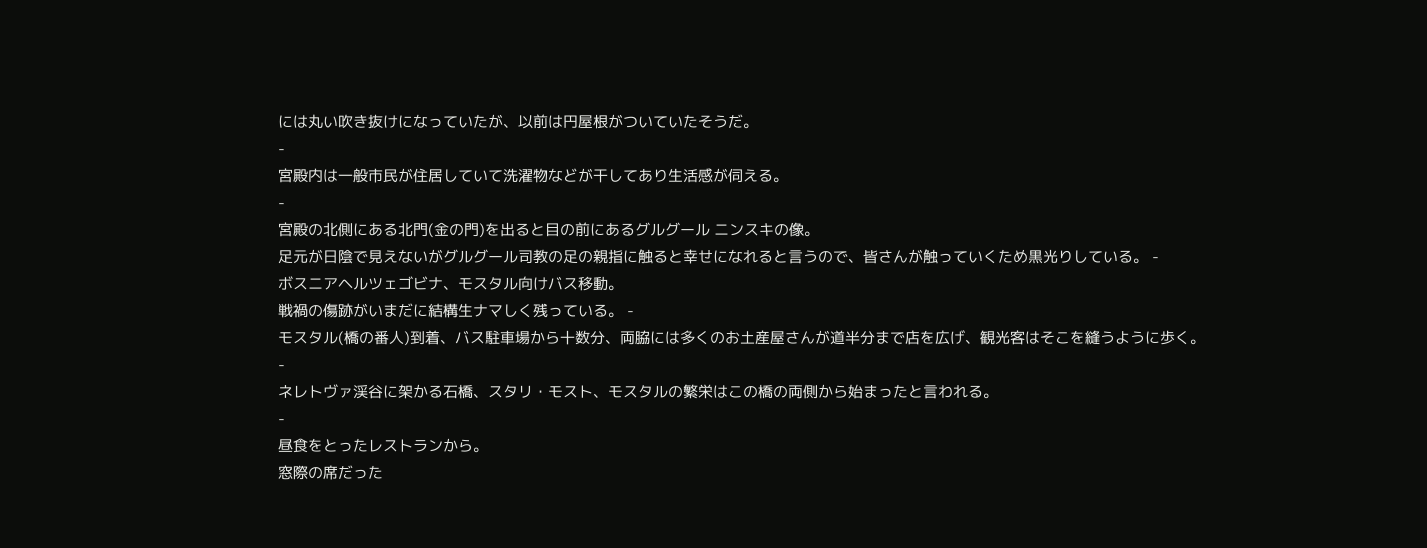には丸い吹き抜けになっていたが、以前は円屋根がついていたそうだ。
-
宮殿内は一般市民が住居していて洗濯物などが干してあり生活感が伺える。
-
宮殿の北側にある北門(金の門)を出ると目の前にあるグルグール ニンスキの像。
足元が日陰で見えないがグルグール司教の足の親指に触ると幸せになれると言うので、皆さんが触っていくため黒光りしている。 -
ボスニアヘルツェゴビナ、モスタル向けバス移動。
戦禍の傷跡がいまだに結構生ナマしく残っている。 -
モスタル(橋の番人)到着、バス駐車場から十数分、両脇には多くのお土産屋さんが道半分まで店を広げ、観光客はそこを縫うように歩く。
-
ネレトヴァ渓谷に架かる石橋、スタリ・モスト、モスタルの繁栄はこの橋の両側から始まったと言われる。
-
昼食をとったレストランから。
窓際の席だった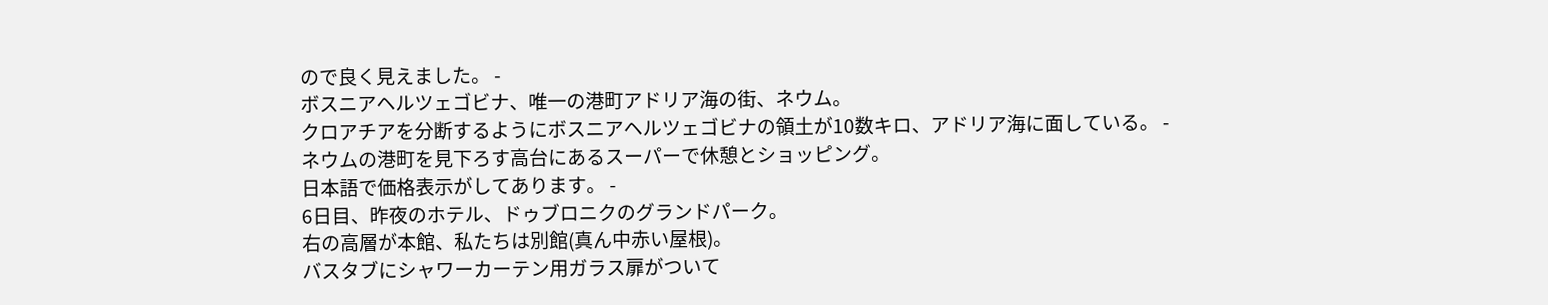ので良く見えました。 -
ボスニアヘルツェゴビナ、唯一の港町アドリア海の街、ネウム。
クロアチアを分断するようにボスニアヘルツェゴビナの領土が10数キロ、アドリア海に面している。 -
ネウムの港町を見下ろす高台にあるスーパーで休憩とショッピング。
日本語で価格表示がしてあります。 -
6日目、昨夜のホテル、ドゥブロニクのグランドパーク。
右の高層が本館、私たちは別館(真ん中赤い屋根)。
バスタブにシャワーカーテン用ガラス扉がついて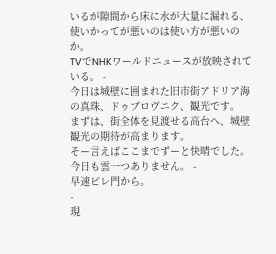いるが隙間から床に水が大量に漏れる、使いかってが悪いのは使い方が悪いのか。
TVでNHKワールドニュースが放映されている。 -
今日は城壁に囲まれた旧市街アドリア海の真珠、ドゥブロヴニク、観光です。
まずは、街全体を見渡せる高台へ、城壁観光の期待が高まります。
そー言えばここまでずーと快晴でした。
今日も雲一つありません。 -
早速ピレ門から。
-
現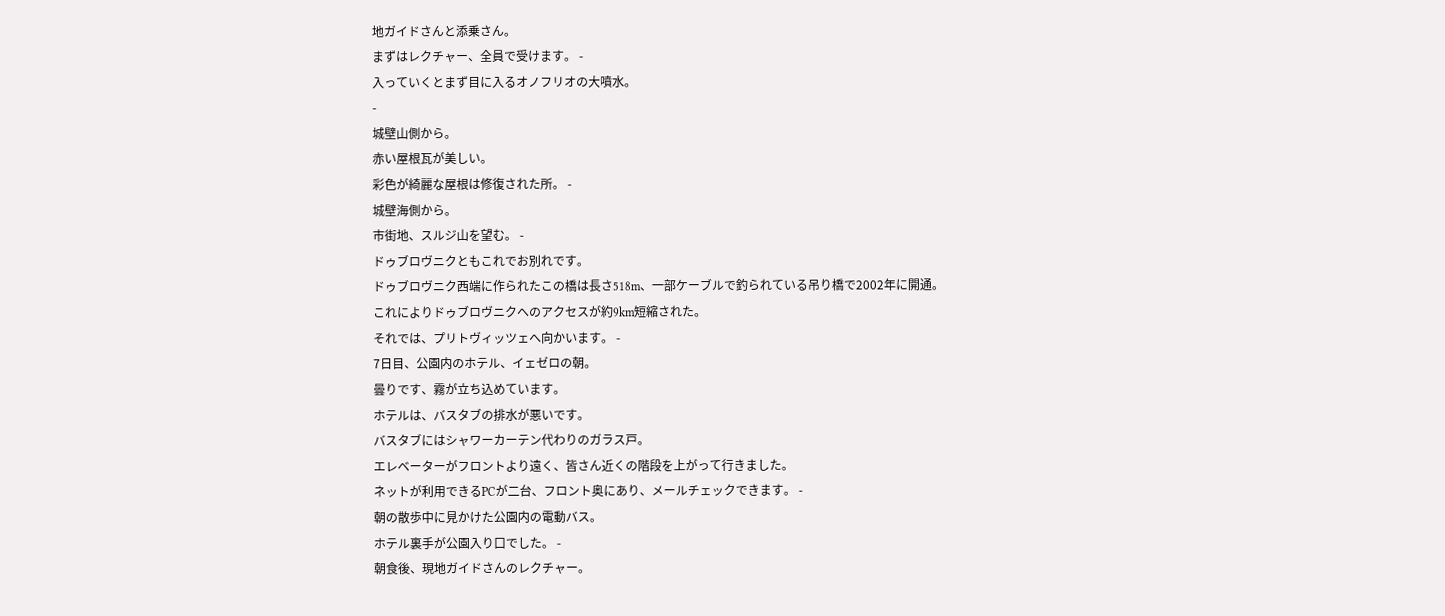地ガイドさんと添乗さん。
まずはレクチャー、全員で受けます。 -
入っていくとまず目に入るオノフリオの大噴水。
-
城壁山側から。
赤い屋根瓦が美しい。
彩色が綺麗な屋根は修復された所。 -
城壁海側から。
市街地、スルジ山を望む。 -
ドゥブロヴニクともこれでお別れです。
ドゥブロヴニク西端に作られたこの橋は長さ518m、一部ケーブルで釣られている吊り橋で2002年に開通。
これによりドゥブロヴニクへのアクセスが約9km短縮された。
それでは、プリトヴィッツェへ向かいます。 -
7日目、公園内のホテル、イェゼロの朝。
曇りです、霧が立ち込めています。
ホテルは、バスタブの排水が悪いです。
バスタブにはシャワーカーテン代わりのガラス戸。
エレベーターがフロントより遠く、皆さん近くの階段を上がって行きました。
ネットが利用できるPCが二台、フロント奥にあり、メールチェックできます。 -
朝の散歩中に見かけた公園内の電動バス。
ホテル裏手が公園入り口でした。 -
朝食後、現地ガイドさんのレクチャー。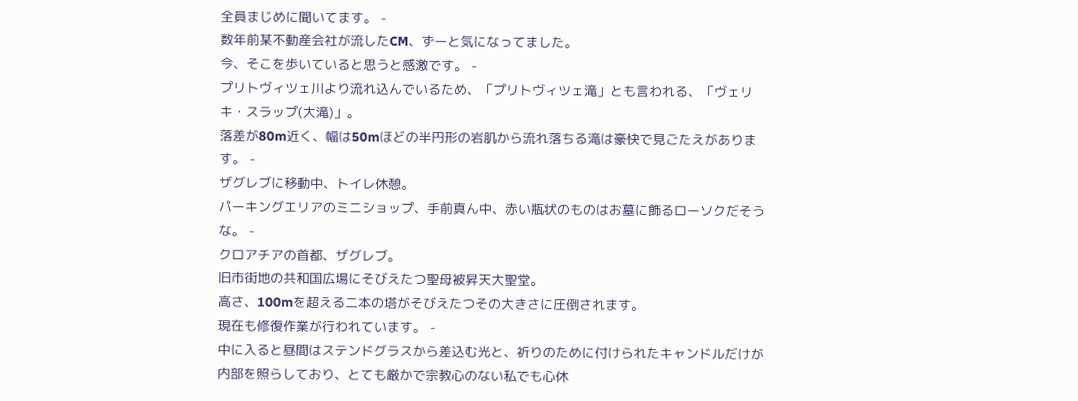全員まじめに聞いてます。 -
数年前某不動産会社が流したCM、ずーと気になってました。
今、そこを歩いていると思うと感激です。 -
プリトヴィツェ川より流れ込んでいるため、「プリトヴィツェ滝」とも言われる、「ヴェリキ・スラップ(大滝)」。
落差が80m近く、幅は50mほどの半円形の岩肌から流れ落ちる滝は豪快で見ごたえがあります。 -
ザグレブに移動中、トイレ休憩。
パーキングエリアのミニショップ、手前真ん中、赤い瓶状のものはお墓に飾るローソクだそうな。 -
クロアチアの首都、ザグレブ。
旧市街地の共和国広場にそびえたつ聖母被昇天大聖堂。
高さ、100mを超える二本の塔がそびえたつその大きさに圧倒されます。
現在も修復作業が行われています。 -
中に入ると昼間はステンドグラスから差込む光と、祈りのために付けられたキャンドルだけが内部を照らしており、とても厳かで宗教心のない私でも心休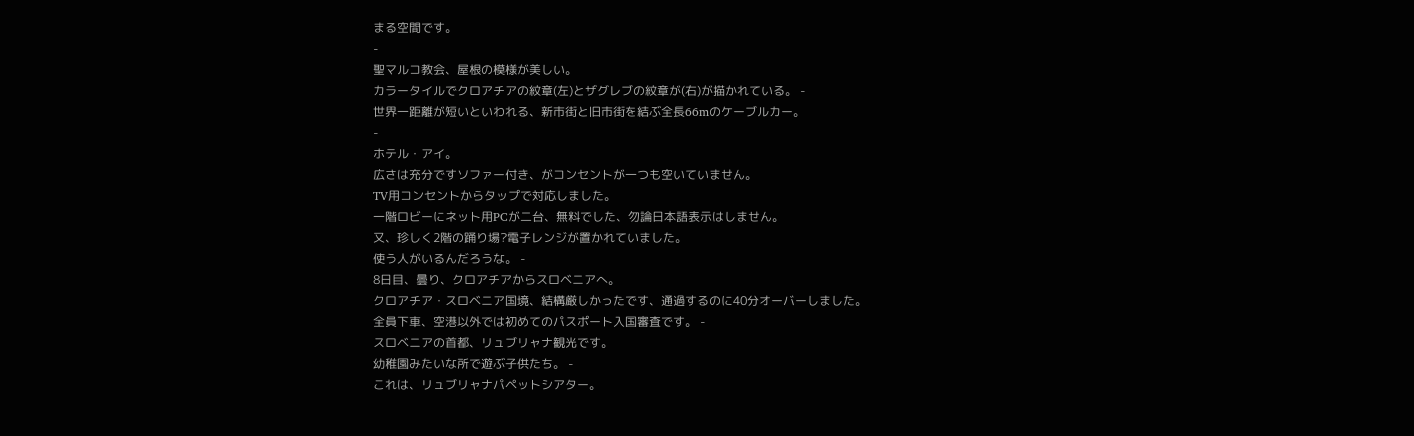まる空間です。
-
聖マルコ教会、屋根の模様が美しい。
カラータイルでクロアチアの紋章(左)とザグレブの紋章が(右)が描かれている。 -
世界一距離が短いといわれる、新市街と旧市街を結ぶ全長66mのケーブルカー。
-
ホテル・アイ。
広さは充分ですソファー付き、がコンセントが一つも空いていません。
TV用コンセントからタップで対応しました。
一階ロビーにネット用PCが二台、無料でした、勿論日本語表示はしません。
又、珍しく2階の踊り場?電子レンジが置かれていました。
使う人がいるんだろうな。 -
8日目、曇り、クロアチアからスロベニアへ。
クロアチア・スロベニア国境、結構厳しかったです、通過するのに40分オーバーしました。
全員下車、空港以外では初めてのパスポート入国審査です。 -
スロベニアの首都、リュブリャナ観光です。
幼稚園みたいな所で遊ぶ子供たち。 -
これは、リュブリャナパペットシアター。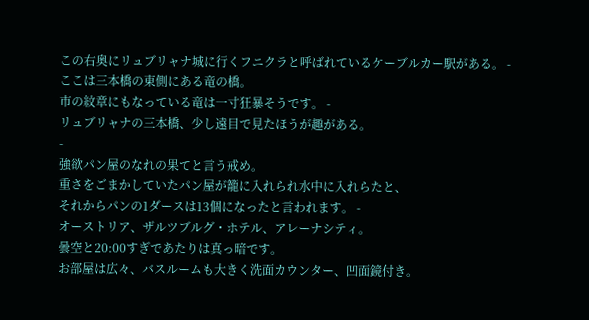この右奥にリュブリャナ城に行くフニクラと呼ばれているケーブルカー駅がある。 -
ここは三本橋の東側にある竜の橋。
市の紋章にもなっている竜は一寸狂暴そうです。 -
リュブリャナの三本橋、少し遠目で見たほうが趣がある。
-
強欲パン屋のなれの果てと言う戒め。
重さをごまかしていたパン屋が籠に入れられ水中に入れらたと、
それからパンの1ダースは13個になったと言われます。 -
オーストリア、ザルツブルグ・ホテル、アレーナシティ。
曇空と20:00すぎであたりは真っ暗です。
お部屋は広々、バスルームも大きく洗面カウンター、凹面鏡付き。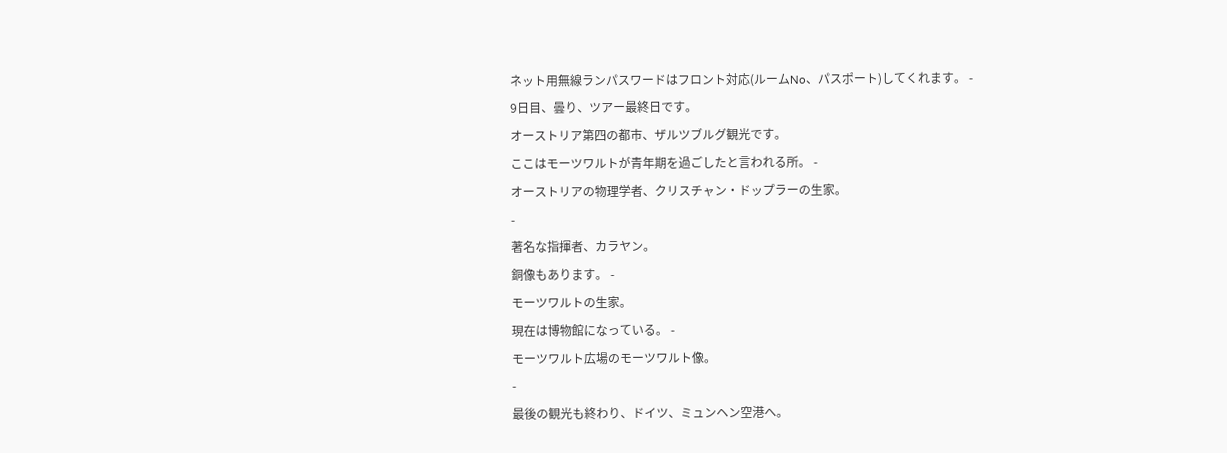ネット用無線ランパスワードはフロント対応(ルームNo、パスポート)してくれます。 -
9日目、曇り、ツアー最終日です。
オーストリア第四の都市、ザルツブルグ観光です。
ここはモーツワルトが青年期を過ごしたと言われる所。 -
オーストリアの物理学者、クリスチャン・ドップラーの生家。
-
著名な指揮者、カラヤン。
銅像もあります。 -
モーツワルトの生家。
現在は博物館になっている。 -
モーツワルト広場のモーツワルト像。
-
最後の観光も終わり、ドイツ、ミュンヘン空港へ。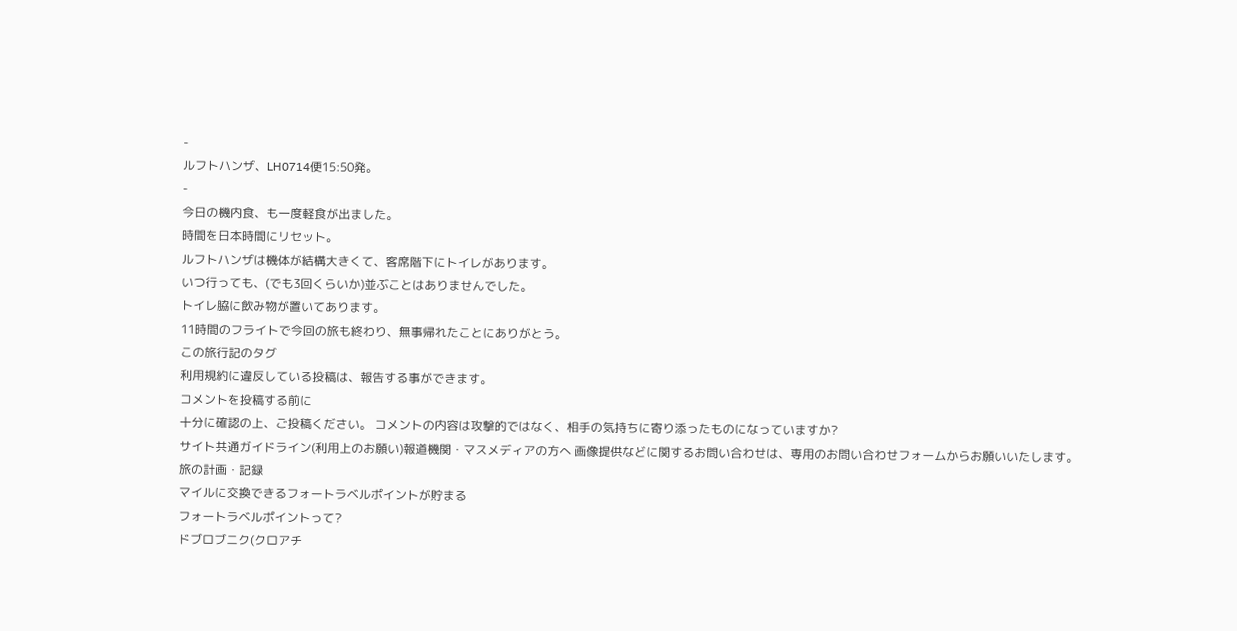-
ルフトハンザ、LH0714便15:50発。
-
今日の機内食、も一度軽食が出ました。
時間を日本時間にリセット。
ルフトハンザは機体が結構大きくて、客席階下にトイレがあります。
いつ行っても、(でも3回くらいか)並ぶことはありませんでした。
トイレ脇に飲み物が置いてあります。
11時間のフライトで今回の旅も終わり、無事帰れたことにありがとう。
この旅行記のタグ
利用規約に違反している投稿は、報告する事ができます。
コメントを投稿する前に
十分に確認の上、ご投稿ください。 コメントの内容は攻撃的ではなく、相手の気持ちに寄り添ったものになっていますか?
サイト共通ガイドライン(利用上のお願い)報道機関・マスメディアの方へ 画像提供などに関するお問い合わせは、専用のお問い合わせフォームからお願いいたします。
旅の計画・記録
マイルに交換できるフォートラベルポイントが貯まる
フォートラベルポイントって?
ドブロブニク(クロアチ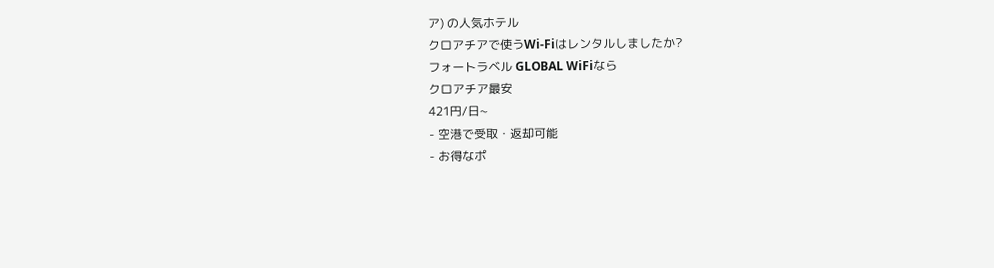ア) の人気ホテル
クロアチアで使うWi-Fiはレンタルしましたか?
フォートラベル GLOBAL WiFiなら
クロアチア最安
421円/日~
- 空港で受取・返却可能
- お得なポ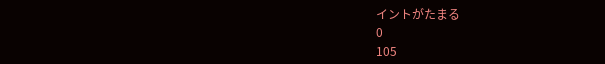イントがたまる
0
105